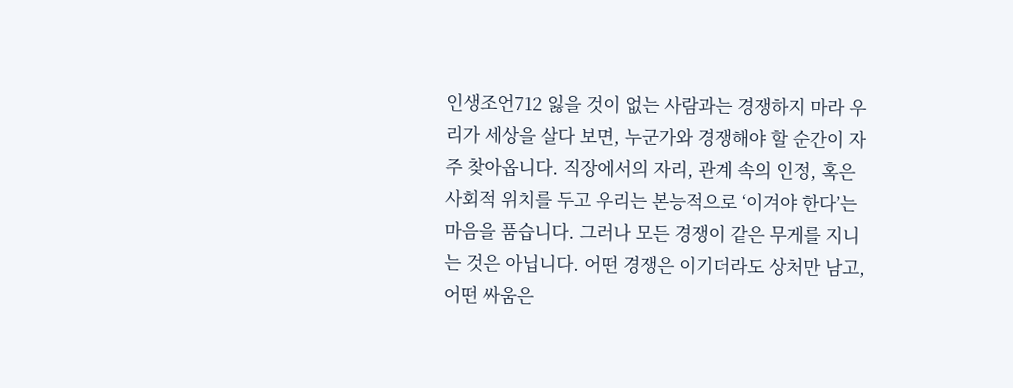인생조언712 잃을 것이 없는 사람과는 경쟁하지 마라 우리가 세상을 살다 보면, 누군가와 경쟁해야 할 순간이 자주 찾아옵니다. 직장에서의 자리, 관계 속의 인정, 혹은 사회적 위치를 두고 우리는 본능적으로 ‘이겨야 한다’는 마음을 품습니다. 그러나 모든 경쟁이 같은 무게를 지니는 것은 아닙니다. 어떤 경쟁은 이기더라도 상처만 남고, 어떤 싸움은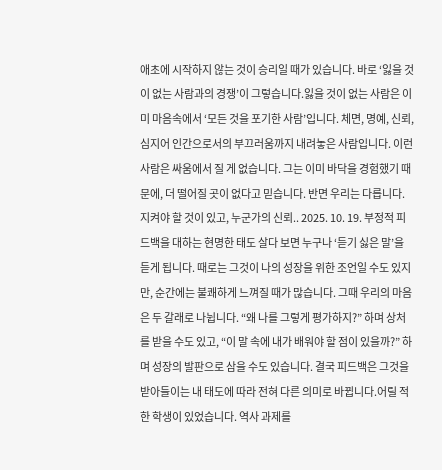애초에 시작하지 않는 것이 승리일 때가 있습니다. 바로 ‘잃을 것이 없는 사람과의 경쟁’이 그렇습니다.잃을 것이 없는 사람은 이미 마음속에서 ‘모든 것을 포기한 사람’입니다. 체면, 명예, 신뢰, 심지어 인간으로서의 부끄러움까지 내려놓은 사람입니다. 이런 사람은 싸움에서 질 게 없습니다. 그는 이미 바닥을 경험했기 때문에, 더 떨어질 곳이 없다고 믿습니다. 반면 우리는 다릅니다. 지켜야 할 것이 있고, 누군가의 신뢰.. 2025. 10. 19. 부정적 피드백을 대하는 현명한 태도 살다 보면 누구나 ‘듣기 싫은 말’을 듣게 됩니다. 때로는 그것이 나의 성장을 위한 조언일 수도 있지만, 순간에는 불쾌하게 느껴질 때가 많습니다. 그때 우리의 마음은 두 갈래로 나뉩니다. “왜 나를 그렇게 평가하지?” 하며 상처를 받을 수도 있고, “이 말 속에 내가 배워야 할 점이 있을까?” 하며 성장의 발판으로 삼을 수도 있습니다. 결국 피드백은 그것을 받아들이는 내 태도에 따라 전혀 다른 의미로 바뀝니다.어릴 적 한 학생이 있었습니다. 역사 과제를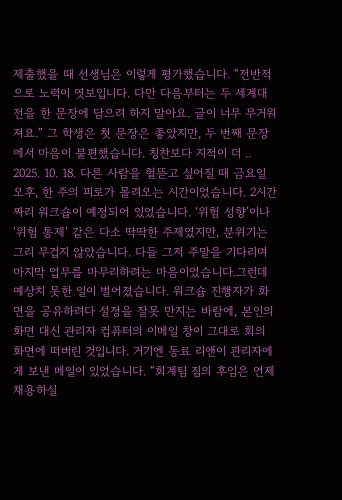제출했을 때 선생님은 이렇게 평가했습니다. “전반적으로 노력이 엿보입니다. 다만 다음부터는 두 세계대전을 한 문장에 담으려 하지 말아요. 글이 너무 무거워져요.” 그 학생은 첫 문장은 좋았지만, 두 번째 문장에서 마음이 불편했습니다. 칭찬보다 지적이 더 .. 2025. 10. 18. 다른 사람을 헐뜯고 싶어질 때 금요일 오후, 한 주의 피로가 몰려오는 시간이었습니다. 2시간짜리 워크숍이 예정되어 있었습니다. ‘위험 성향’이나 ‘위험 통제’ 같은 다소 딱딱한 주제였지만, 분위기는 그리 무겁지 않았습니다. 다들 그저 주말을 기다리며 마지막 업무를 마무리하려는 마음이었습니다.그런데 예상치 못한 일이 벌어졌습니다. 워크숍 진행자가 화면을 공유하려다 설정을 잘못 만지는 바람에, 본인의 화면 대신 관리자 컴퓨터의 이메일 창이 그대로 회의 화면에 떠버린 것입니다. 거기엔 동료 리앤이 관리자에게 보낸 메일이 있었습니다. “회계팀 짐의 후임은 언제 채용하실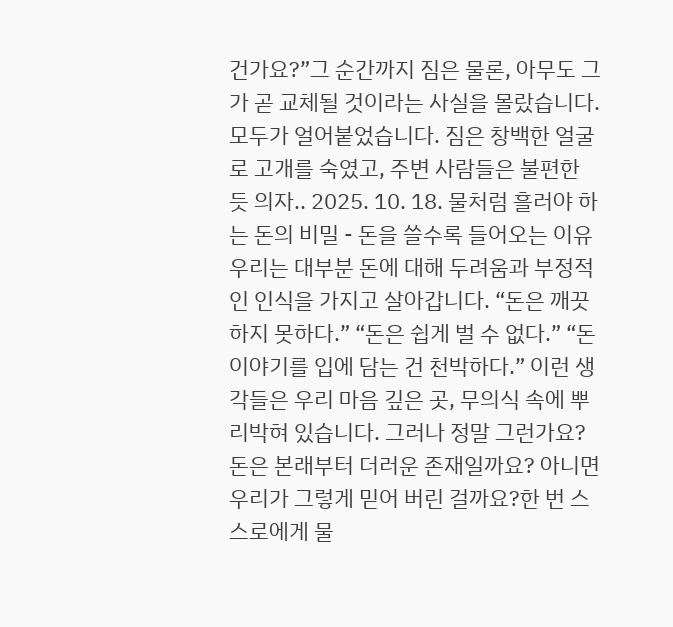건가요?”그 순간까지 짐은 물론, 아무도 그가 곧 교체될 것이라는 사실을 몰랐습니다. 모두가 얼어붙었습니다. 짐은 창백한 얼굴로 고개를 숙였고, 주변 사람들은 불편한 듯 의자.. 2025. 10. 18. 물처럼 흘러야 하는 돈의 비밀 - 돈을 쓸수록 들어오는 이유 우리는 대부분 돈에 대해 두려움과 부정적인 인식을 가지고 살아갑니다. “돈은 깨끗하지 못하다.” “돈은 쉽게 벌 수 없다.” “돈 이야기를 입에 담는 건 천박하다.” 이런 생각들은 우리 마음 깊은 곳, 무의식 속에 뿌리박혀 있습니다. 그러나 정말 그런가요? 돈은 본래부터 더러운 존재일까요? 아니면 우리가 그렇게 믿어 버린 걸까요?한 번 스스로에게 물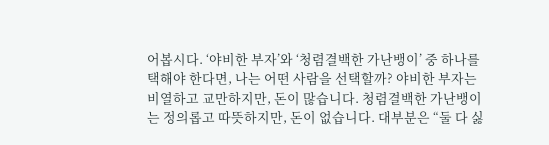어봅시다. ‘야비한 부자’와 ‘청렴결백한 가난뱅이’ 중 하나를 택해야 한다면, 나는 어떤 사람을 선택할까? 야비한 부자는 비열하고 교만하지만, 돈이 많습니다. 청렴결백한 가난뱅이는 정의롭고 따뜻하지만, 돈이 없습니다. 대부분은 “둘 다 싫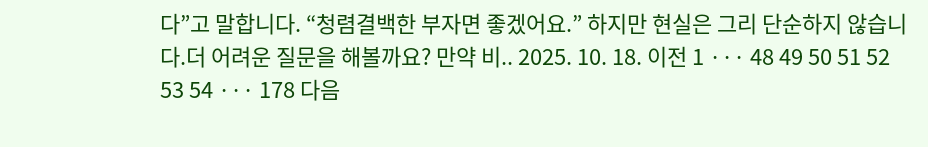다”고 말합니다. “청렴결백한 부자면 좋겠어요.” 하지만 현실은 그리 단순하지 않습니다.더 어려운 질문을 해볼까요? 만약 비.. 2025. 10. 18. 이전 1 ··· 48 49 50 51 52 53 54 ··· 178 다음